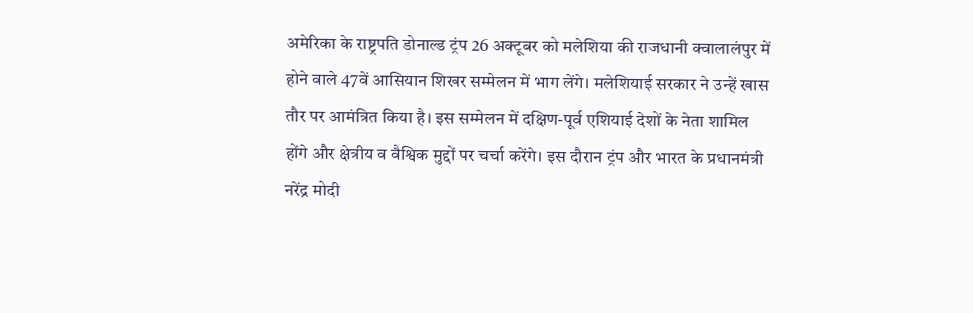अमेरिका के राष्ट्रपति डोनाल्ड ट्रंप 26 अक्टूबर को मलेशिया की राजधानी क्वालालंपुर में होने वाले 47वें आसियान शिखर सम्मेलन में भाग लेंगे। मलेशियाई सरकार ने उन्हें खास तौर पर आमंत्रित किया है। इस सम्मेलन में दक्षिण-पूर्व एशियाई देशों के नेता शामिल होंगे और क्षेत्रीय व वैश्विक मुद्दों पर चर्चा करेंगे। इस दौरान ट्रंप और भारत के प्रधानमंत्री नरेंद्र मोदी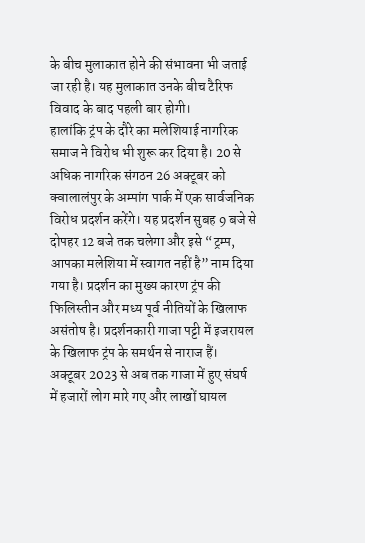के बीच मुलाकात होने की संभावना भी जताई जा रही है। यह मुलाकात उनके बीच टैरिफ विवाद के बाद पहली बार होगी।
हालांकि ट्रंप के दौरे का मलेशियाई नागरिक समाज ने विरोध भी शुरू कर दिया है। 20 से अधिक नागरिक संगठन 26 अक्टूबर को क्वालालंपुर के अम्पांग पार्क में एक सार्वजनिक विरोध प्रदर्शन करेंगे। यह प्रदर्शन सुबह 9 बजे से दोपहर 12 बजे तक चलेगा और इसे “ट्रम्प, आपका मलेशिया में स्वागत नहीं है” नाम दिया गया है। प्रदर्शन का मुख्य कारण ट्रंप की फिलिस्तीन और मध्य पूर्व नीतियों के खिलाफ असंतोष है। प्रदर्शनकारी गाजा पट्टी में इजरायल के खिलाफ ट्रंप के समर्थन से नाराज हैं। अक्टूबर 2023 से अब तक गाजा में हुए संघर्ष में हजारों लोग मारे गए और लाखों घायल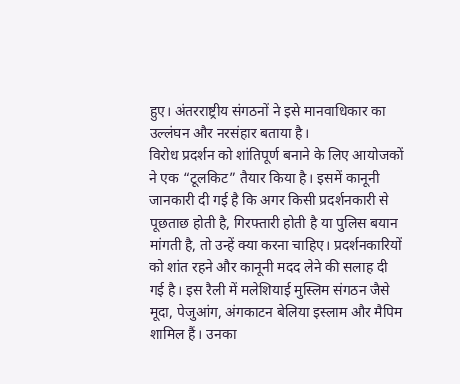हुए। अंतरराष्ट्रीय संगठनों ने इसे मानवाधिकार का उल्लंघन और नरसंहार बताया है।
विरोध प्रदर्शन को शांतिपूर्ण बनाने के लिए आयोजकों ने एक “टूलकिट” तैयार किया है। इसमें कानूनी जानकारी दी गई है कि अगर किसी प्रदर्शनकारी से पूछताछ होती है, गिरफ्तारी होती है या पुलिस बयान मांगती है, तो उन्हें क्या करना चाहिए। प्रदर्शनकारियों को शांत रहने और कानूनी मदद लेने की सलाह दी गई है। इस रैली में मलेशियाई मुस्लिम संगठन जैसे मूदा, पेजुआंग, अंगकाटन बेलिया इस्लाम और मैपिम शामिल हैं। उनका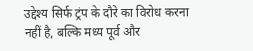उद्देश्य सिर्फ ट्रंप के दौरे का विरोध करना नहीं है, बल्कि मध्य पूर्व और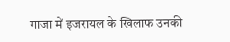गाजा में इजरायल के खिलाफ उनकी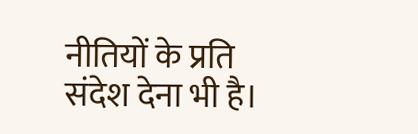नीतियों के प्रति संदेश देना भी है।